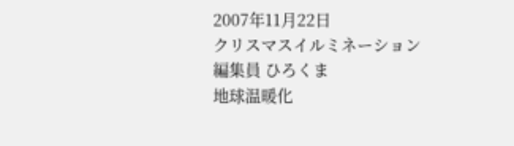2007年11月22日
クリスマスイルミネーション
編集員 ひろくま
地球温暖化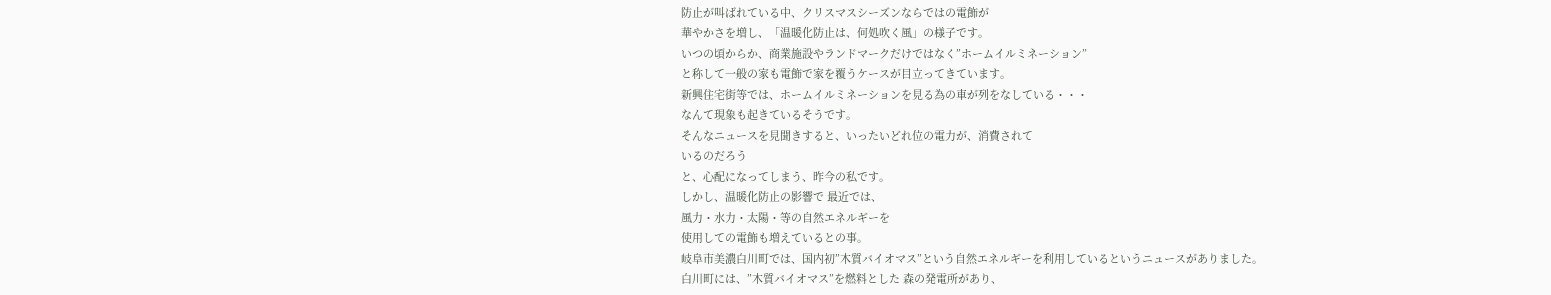防止が叫ばれている中、クリスマスシーズンならではの電飾が
華やかさを増し、「温暖化防止は、何処吹く風」の様子です。
いつの頃からか、商業施設やランドマークだけではなく”ホームイルミネーション”
と称して一般の家も電飾で家を覆うケースが目立ってきています。
新興住宅街等では、ホームイルミネーションを見る為の車が列をなしている・・・
なんて現象も起きているそうです。
そんなニュースを見聞きすると、いったいどれ位の電力が、消費されて
いるのだろう
と、心配になってしまう、昨今の私です。
しかし、温暖化防止の影響で 最近では、
風力・水力・太陽・等の自然エネルギーを
使用しての電飾も増えているとの事。
岐阜市美濃白川町では、国内初”木質バイオマス”という自然エネルギーを利用しているというニュースがありました。
白川町には、”木質バイオマス”を燃料とした 森の発電所があり、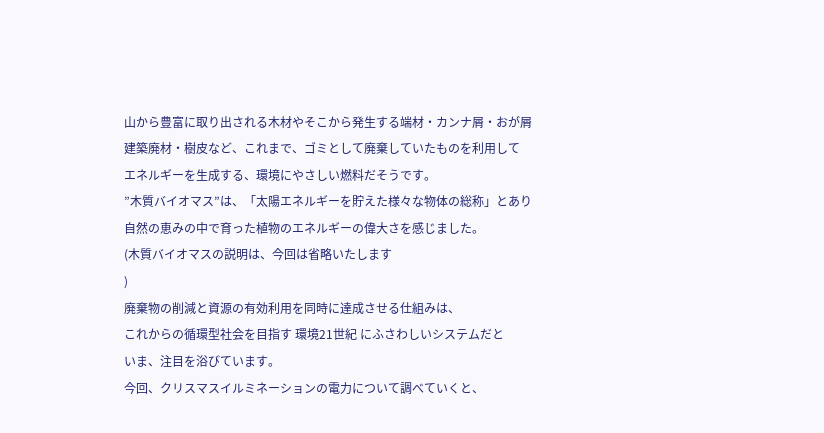山から豊富に取り出される木材やそこから発生する端材・カンナ屑・おが屑
建築廃材・樹皮など、これまで、ゴミとして廃棄していたものを利用して
エネルギーを生成する、環境にやさしい燃料だそうです。
”木質バイオマス”は、「太陽エネルギーを貯えた様々な物体の総称」とあり
自然の恵みの中で育った植物のエネルギーの偉大さを感じました。
(木質バイオマスの説明は、今回は省略いたします
)
廃棄物の削減と資源の有効利用を同時に達成させる仕組みは、
これからの循環型社会を目指す 環境21世紀 にふさわしいシステムだと
いま、注目を浴びています。
今回、クリスマスイルミネーションの電力について調べていくと、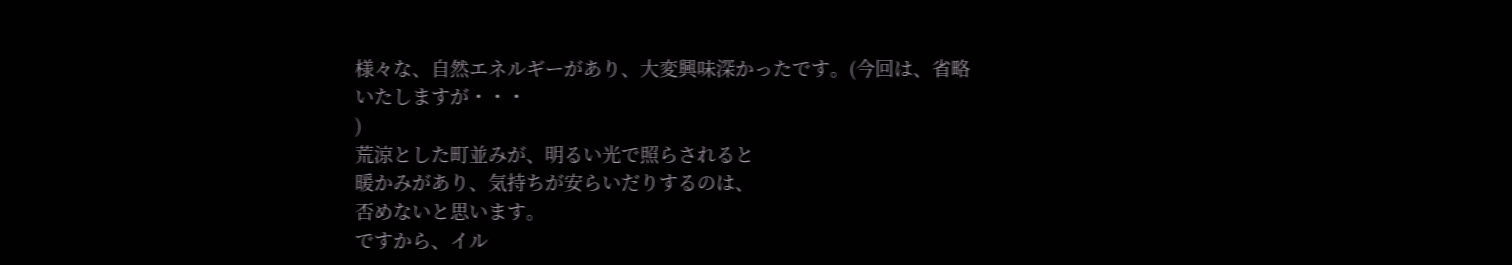様々な、自然エネルギーがあり、大変興味深かったです。(今回は、省略
いたしますが・・・
)
荒涼とした町並みが、明るい光で照らされると
暖かみがあり、気持ちが安らいだりするのは、
否めないと思います。
ですから、イル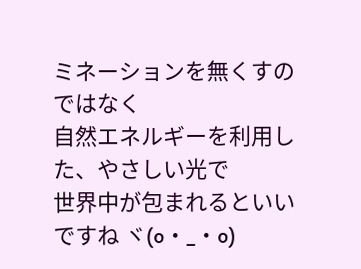ミネーションを無くすのではなく
自然エネルギーを利用した、やさしい光で
世界中が包まれるといいですね ヾ(o・_・o)